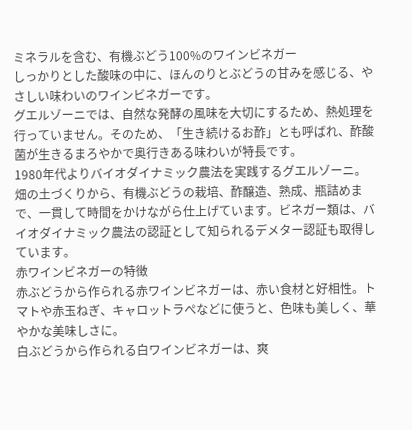ミネラルを含む、有機ぶどう100%のワインビネガー
しっかりとした酸味の中に、ほんのりとぶどうの甘みを感じる、やさしい味わいのワインビネガーです。
グエルゾーニでは、自然な発酵の風味を大切にするため、熱処理を行っていません。そのため、「生き続けるお酢」とも呼ばれ、酢酸菌が生きるまろやかで奥行きある味わいが特長です。
1980年代よりバイオダイナミック農法を実践するグエルゾーニ。畑の土づくりから、有機ぶどうの栽培、酢醸造、熟成、瓶詰めまで、一貫して時間をかけながら仕上げています。ビネガー類は、バイオダイナミック農法の認証として知られるデメター認証も取得しています。
赤ワインビネガーの特徴
赤ぶどうから作られる赤ワインビネガーは、赤い食材と好相性。トマトや赤玉ねぎ、キャロットラぺなどに使うと、色味も美しく、華やかな美味しさに。
白ぶどうから作られる白ワインビネガーは、爽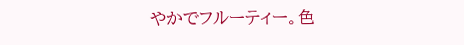やかでフルーティー。色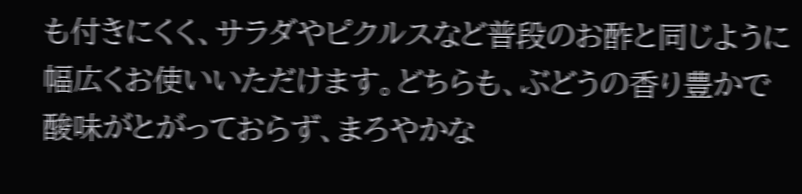も付きにくく、サラダやピクルスなど普段のお酢と同じように幅広くお使いいただけます。どちらも、ぶどうの香り豊かで酸味がとがっておらず、まろやかな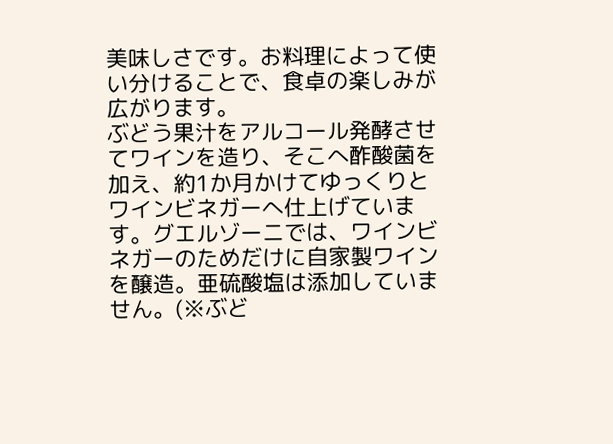美味しさです。お料理によって使い分けることで、食卓の楽しみが広がります。
ぶどう果汁をアルコール発酵させてワインを造り、そこへ酢酸菌を加え、約1か月かけてゆっくりとワインビネガーへ仕上げています。グエルゾーニでは、ワインビネガーのためだけに自家製ワインを醸造。亜硫酸塩は添加していません。(※ぶど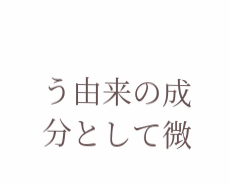う由来の成分として微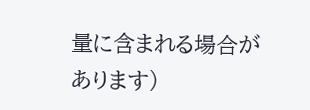量に含まれる場合があります)